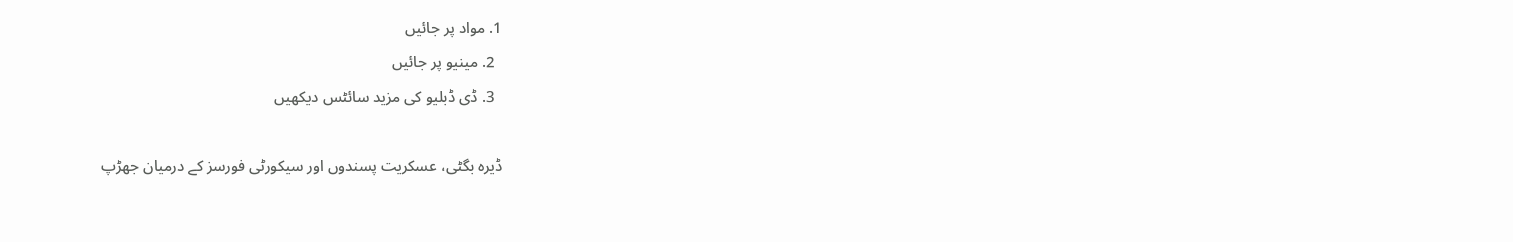1. مواد پر جائیں
  2. مینیو پر جائیں
  3. ڈی ڈبلیو کی مزید سائٹس دیکھیں

ڈیرہ بگٹی، عسکریت پسندوں اور سیکورٹی فورسز کے درمیان جھڑپ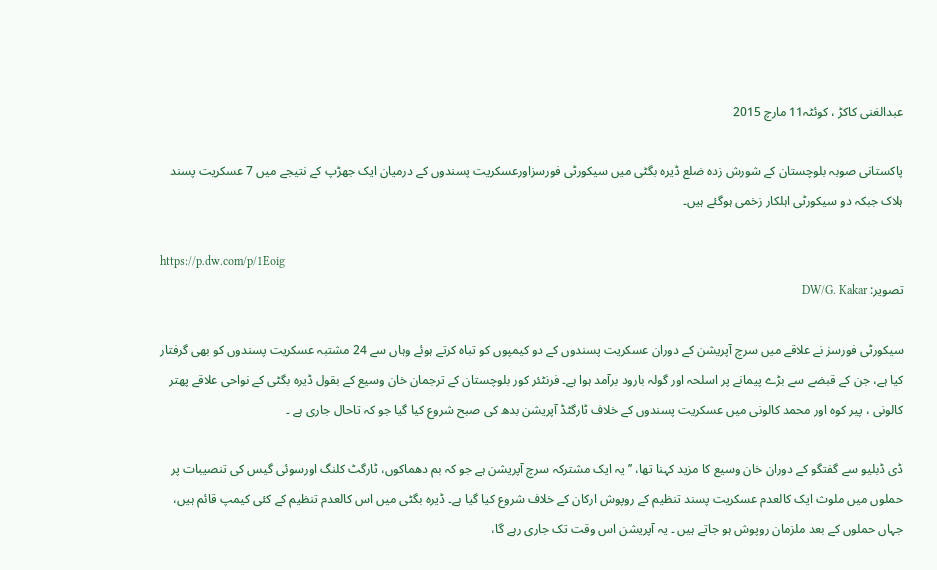عبدالغنی کاکڑ ، کوئٹہ11 مارچ 2015

پاکستانی صوبہ بلوچستان کے شورش زدہ ضلع ڈیرہ بگٹی میں سیکورٹی فورسزاورعسکریت پسندوں کے درمیان ایک جھڑپ کے نتیجے میں 7 عسکریت پسند ہلاک جبکہ دو سیکورٹی اہلکار زخمی ہوگئے ہیں۔

https://p.dw.com/p/1Eoig
تصویر: DW/G. Kakar

سیکورٹی فورسز نے علاقے میں سرچ آپریشن کے دوران عسکریت پسندوں کے دو کیمپوں کو تباہ کرتے ہوئے وہاں سے 24 مشتبہ عسکریت پسندوں کو بھی گرفتار کیا ہے، جن کے قبضے سے بڑے پیمانے پر اسلحہ اور گولہ بارود برآمد ہوا ہے۔ فرنٹئر کور بلوچستان کے ترجمان خان وسیع کے بقول ڈیرہ بگٹی کے نواحی علاقے پھتر کالونی ، پیر کوہ اور محمد کالونی میں عسکریت پسندوں کے خلاف ٹارگٹڈ آپریشن بدھ کی صبح شروع کیا گیا جو کہ تاحال جاری ہے ۔

ڈی ڈبلیو سے گفتگو کے دوران خان وسیع کا مزید کہنا تھا، ’’ یہ ایک مشترکہ سرچ آپریشن ہے جو کہ بم دھماکوں، ٹارگٹ کلنگ اورسوئی گیس کی تنصیبات پر حملوں میں ملوث ایک کالعدم عسکریت پسند تنظیم کے روپوش ارکان کے خلاف شروع کیا گیا ہے۔ ڈیرہ بگٹی میں اس کالعدم تنظیم کے کئی کیمپ قائم ہیں، جہاں حملوں کے بعد ملزمان روپوش ہو جاتے ہیں ۔ یہ آپریشن اس وقت تک جاری رہے گا،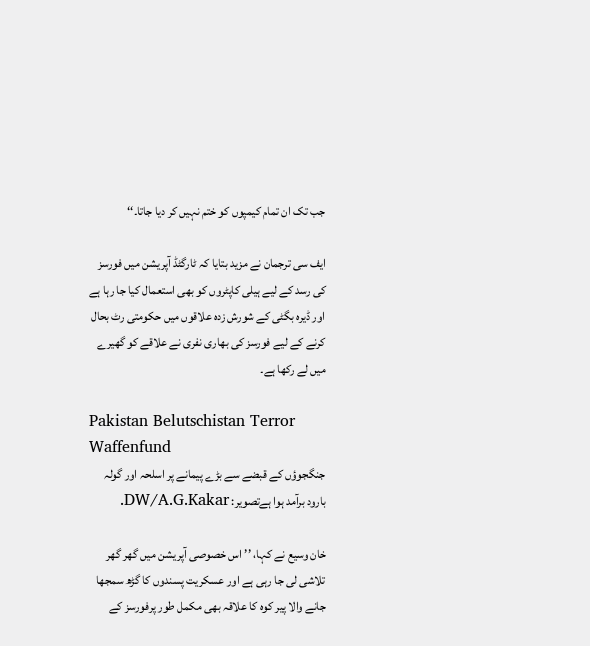جب تک ان تمام کیمپوں کو ختم نہیں کر دیا جاتا۔‘‘

ایف سی ترجمان نے مزید بتایا کہ ٹارگٹڈ آپریشن میں فورسز کی رسد کے لیے ہیلی کاپٹروں کو بھی استعمال کیا جا رہا ہے اور ڈیرہ بگٹی کے شورش زدہ علاقوں میں حکومتی رٹ بحال کرنے کے لیے فورسز کی بھاری نفری نے علاقے کو گھیرے میں لے رکھا ہے۔

Pakistan Belutschistan Terror Waffenfund
جنگجوؤں کے قبضے سے بڑے پیمانے پر اسلحہ اور گولہ بارود برآمد ہوا ہےتصویر: DW/A.G.Kakar.

خان وسیع نے کہا، ’’ اس خصوصی آپریشن میں گھر گھر تلاشی لی جا رہی ہے اور عسکریت پسندوں کا گڑھ سمجھا جانے والا پیر کوہ کا علاقہ بھی مکمل طور پرفورسز کے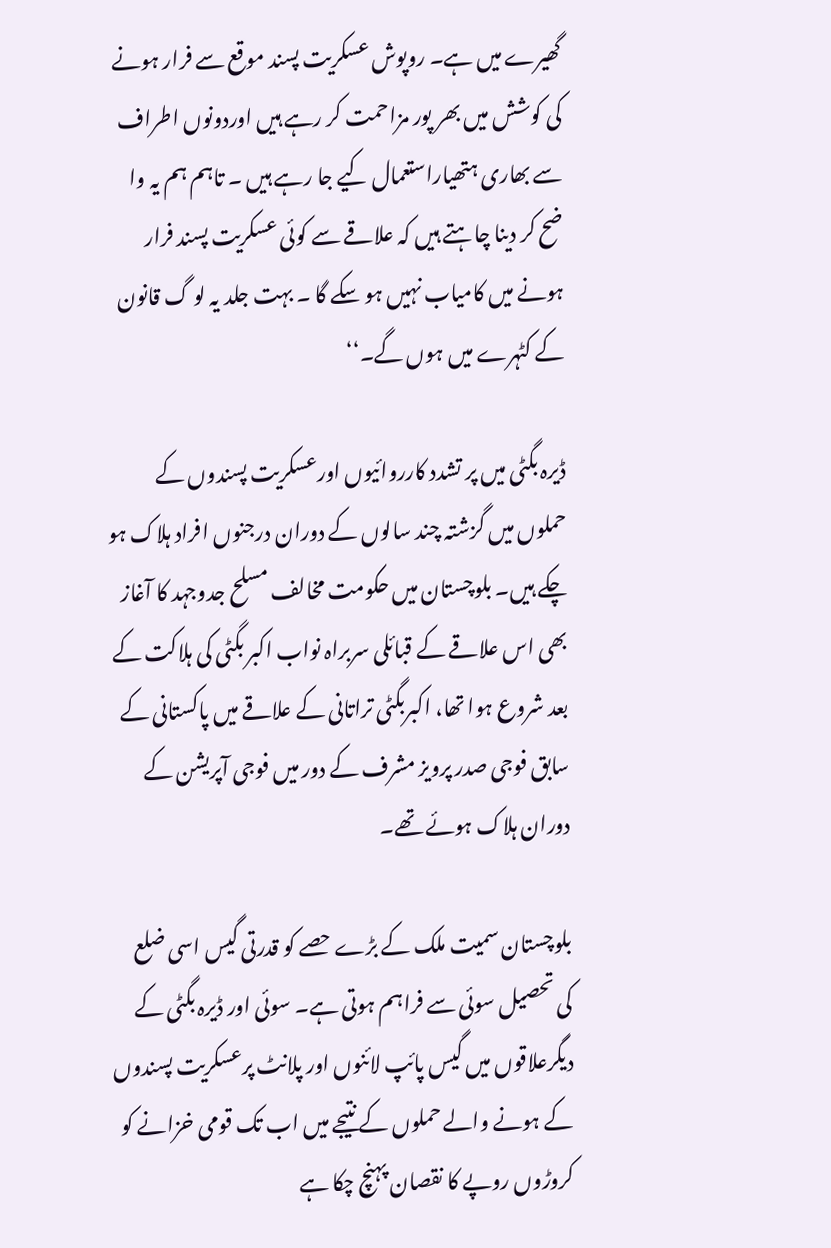گھیرے میں ہے۔ روپوش عسکریت پسند موقع سے فرار ہونے کی کوشش میں بھر پور مزاحمت کر رہے ہیں اوردونوں اطراف سے بھاری ہتھیاراستعمال کیے جا رہے ہیں ۔ تاہم ہم یہ وا ضح کر دینا چاہتے ہیں کہ علاقے سے کوئی عسکریت پسند فرار ہونے میں کامیاب نہیں ہو سکے گا ۔ بہت جلد یہ لو گ قانون کے کٹہرے میں ہوں گے۔‘‘

ڈیرہ بگٹی میں پر تشدد کارروائیوں اورعسکریت پسندوں کے حملوں میں گزشتہ چند سالوں کے دوران درجنوں افراد ہلاک ہو چکے ہیں۔ بلوچستان میں حکومت مخالف مسلح جدوجہد کا آغاز بھی اس علاقے کے قبائلی سربراہ نواب اکبر بگٹی کی ہلاکت کے بعد شروع ہوا تھا، اکبربگٹی تراتانی کے علاقے میں پاکستانی کے سابق فوجی صدر پرویز مشرف کے دور میں فوجی آپریشن کے دوران ہلاک ہوئے تھے۔

بلوچستان سمیت ملک کے بڑے حصے کو قدرتی گیس اسی ضلع کی تحصیل سوئی سے فراہم ہوتی ہے۔ سوئی اور ڈیرہ بگٹی کے دیگرعلاقوں میں گیس پائپ لائنوں اور پلانٹ پرعسکریت پسندوں کے ہونے والے حملوں کے نتیجے میں اب تک قومی خزانے کو کروڑوں روپے کا نقصان پہنچ چکا ہے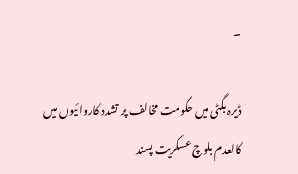۔

ڈیرہ بگٹی میں حکومت مخالف پر تشدد کاروائیوں میں کالعدم بلوچ عسکریت پسند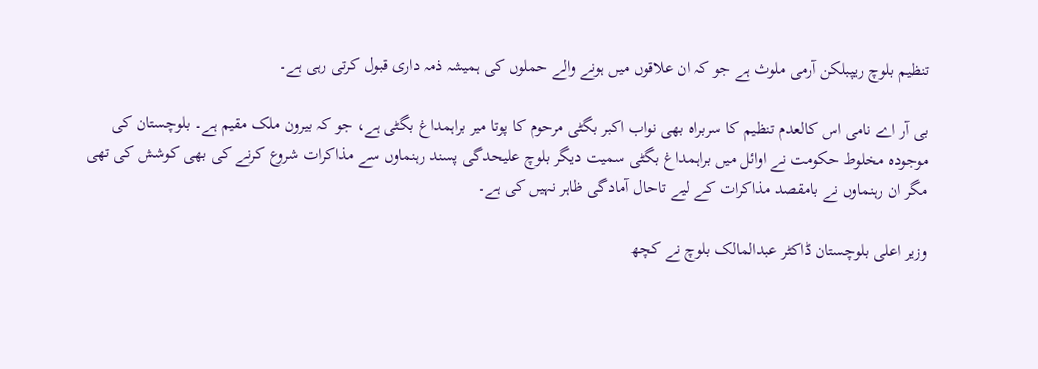تنظیم بلوچ ریپبلکن آرمی ملوث ہے جو کہ ان علاقوں میں ہونے والے حملوں کی ہمیشہ ذمہ داری قبول کرتی رہی ہے۔

بی آر اے نامی اس کالعدم تنظیم کا سربراہ بھی نواب اکبر بگٹی مرحوم کا پوتا میر براہمداغ بگٹی ہے، جو کہ بیرون ملک مقیم ہے۔ بلوچستان کی موجودہ مخلوط حکومت نے اوائل میں براہمداغ بگٹی سمیت دیگر بلوچ علیحدگی پسند رہنماوں سے مذاکرات شروع کرنے کی بھی کوشش کی تھی مگر ان رہنماوں نے بامقصد مذاکرات کے لیے تاحال آمادگی ظاہر نہیں کی ہے۔

وزیر اعلی بلوچستان ڈاکٹر عبدالمالک بلوچ نے کچھ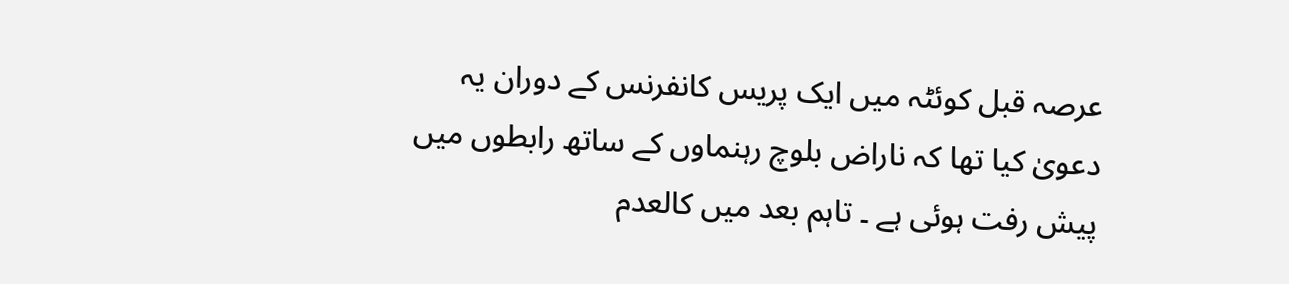عرصہ قبل کوئٹہ میں ایک پریس کانفرنس کے دوران یہ دعویٰ کیا تھا کہ ناراض بلوچ رہنماوں کے ساتھ رابطوں میں پیش رفت ہوئی ہے ۔ تاہم بعد میں کالعدم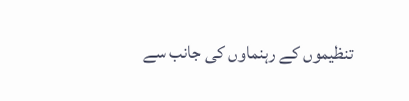تنظیموں کے رہنماوں کی جانب سے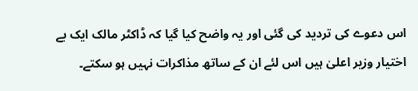اس دعوے کی تردید کی گئی اور یہ واضح کیا گیا کہ ڈاکٹر مالک ایک بے اختیار وزیر اعلیٰ ہیں اس لئے ان کے ساتھ مذاکرات نہیں ہو سکتے۔